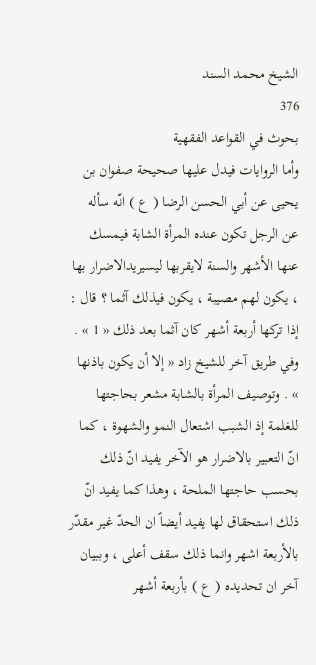الشيخ محمد السند
376
بحوث في القواعد الفقهية
وأما الروايات فيدل عليها صحيحة صفوان بن يحيى عن أبي الحسن الرضا ( ع ) انّه سأله عن الرجل تكون عنده المرأة الشابة فيمسك عنها الأشهر والسنة لايقربها ليسيريدالاضرار بها ، يكون لهم مصيبة ، يكون فيذلك آثما ؟ قال : إذا تركها أربعة أشهر كان آثما بعد ذلك « 1 » . وفي طريق آخر للشيخ زاد « إلا أن يكون باذنها » . وتوصيف المرأة بالشابة مشعر بحاجتها للغلمة إذ الشبب اشتعال النمو والشهوة ، كما انّ التعبير بالاضرار هو الآخر يفيد انّ ذلك بحسب حاجتها الملحة ، وهذا كما يفيد انّ ذلك استحقاق لها يفيد أيضاً ان الحدّ غير مقدّر بالأربعة اشهر وانما ذلك سقف أعلى ، وببيان آخر ان تحديده ( ع ) بأربعة أشهر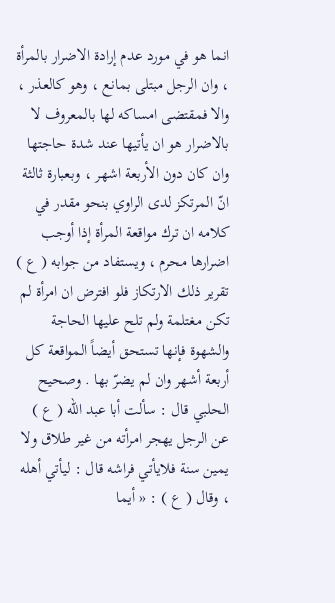انما هو في مورد عدم إرادة الاضرار بالمرأة ، وان الرجل مبتلى بمانع ، وهو كالعذر ، والا فمقتضى امساكه لها بالمعروف لا بالاضرار هو ان يأتيها عند شدة حاجتها وان كان دون الأربعة اشهر ، وبعبارة ثالثة انّ المرتكز لدى الراوي بنحو مقدر في كلامه ان ترك مواقعة المرأة إذا أوجب اضرارها محرم ، ويستفاد من جوابه ( ع ) تقرير ذلك الارتكاز فلو افترض ان امرأة لم تكن مغتلمة ولم تلح عليها الحاجة والشهوة فإنها تستحق أيضاً المواقعة كل أربعة أشهر وان لم يضرّ بها . وصحيح الحلبي قال : سألت أبا عبد الله ( ع ) عن الرجل يهجر امرأته من غير طلاق ولا يمين سنة فلايأتي فراشه قال : ليأتي أهله ، وقال ( ع ) : « أيما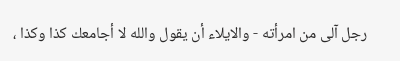رجل آلى من امرأته - والايلاء أن يقول والله لا أجامعك كذا وكذا ،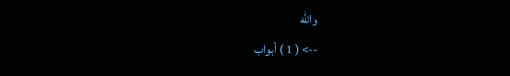والله
--> ( 1 ) أبواب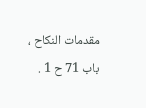مقدمات النكاح ، باب 71 ح 1 .